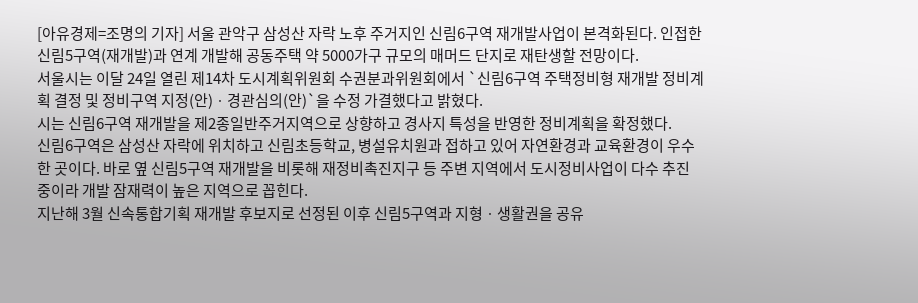[아유경제=조명의 기자] 서울 관악구 삼성산 자락 노후 주거지인 신림6구역 재개발사업이 본격화된다. 인접한 신림5구역(재개발)과 연계 개발해 공동주택 약 5000가구 규모의 매머드 단지로 재탄생할 전망이다.
서울시는 이달 24일 열린 제14차 도시계획위원회 수권분과위원회에서 `신림6구역 주택정비형 재개발 정비계획 결정 및 정비구역 지정(안)ㆍ경관심의(안)`을 수정 가결했다고 밝혔다.
시는 신림6구역 재개발을 제2종일반주거지역으로 상향하고 경사지 특성을 반영한 정비계획을 확정했다.
신림6구역은 삼성산 자락에 위치하고 신림초등학교, 병설유치원과 접하고 있어 자연환경과 교육환경이 우수한 곳이다. 바로 옆 신림5구역 재개발을 비롯해 재정비촉진지구 등 주변 지역에서 도시정비사업이 다수 추진 중이라 개발 잠재력이 높은 지역으로 꼽힌다.
지난해 3월 신속통합기획 재개발 후보지로 선정된 이후 신림5구역과 지형ㆍ생활권을 공유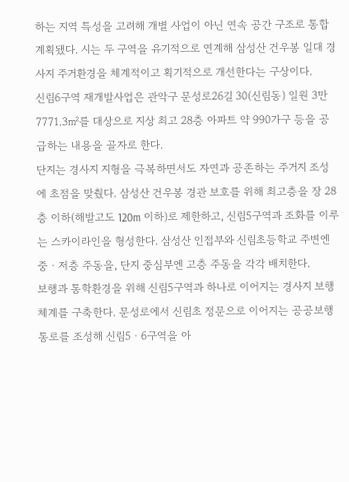하는 지역 특성을 고려해 개별 사업이 아닌 연속 공간 구조로 통합 계획됐다. 시는 두 구역을 유기적으로 연계해 삼성산 건우봉 일대 경사지 주거환경을 체계적이고 획기적으로 개선한다는 구상이다.
신림6구역 재개발사업은 관악구 문성로26길 30(신림동) 일원 3만7771.3㎡를 대상으로 지상 최고 28층 아파트 약 990가구 등을 공급하는 내용을 골자로 한다.
단지는 경사지 지형을 극복하면서도 자연과 공존하는 주거지 조성에 초점을 맞췄다. 삼성산 건우봉 경관 보호를 위해 최고층을 장 28층 이하(해발고도 120m 이하)로 제한하고, 신림5구역과 조화를 이루는 스카이라인을 형성한다. 삼성산 인접부와 신림초등학교 주변엔 중ㆍ저층 주동을, 단지 중심부엔 고층 주동을 각각 배치한다.
보행과 통학환경을 위해 신림5구역과 하나로 이어지는 경사지 보행체계를 구축한다. 문성로에서 신림초 정문으로 이어지는 공공보행통로를 조성해 신림5ㆍ6구역을 아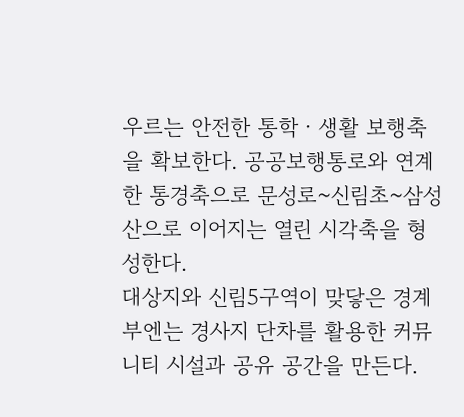우르는 안전한 통학ㆍ생활 보행축을 확보한다. 공공보행통로와 연계한 통경축으로 문성로~신림초~삼성산으로 이어지는 열린 시각축을 형성한다.
대상지와 신림5구역이 맞닿은 경계부엔는 경사지 단차를 활용한 커뮤니티 시설과 공유 공간을 만든다.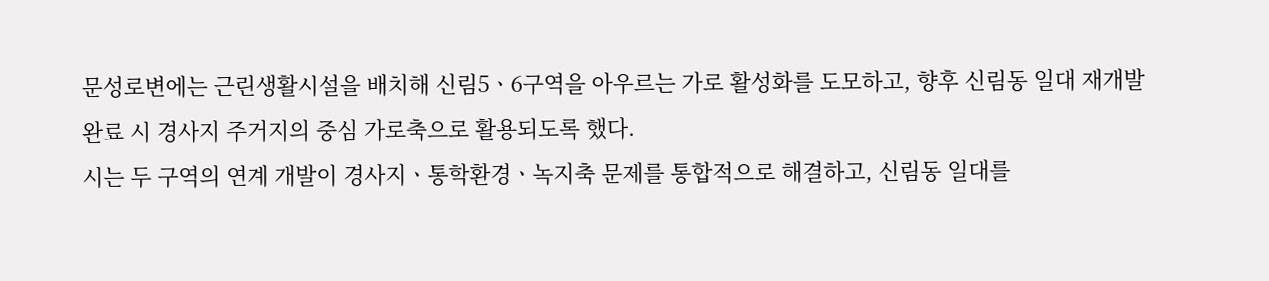문성로변에는 근린생활시설을 배치해 신림5ㆍ6구역을 아우르는 가로 활성화를 도모하고, 향후 신림동 일대 재개발 완료 시 경사지 주거지의 중심 가로축으로 활용되도록 했다.
시는 두 구역의 연계 개발이 경사지ㆍ통학환경ㆍ녹지축 문제를 통합적으로 해결하고, 신림동 일대를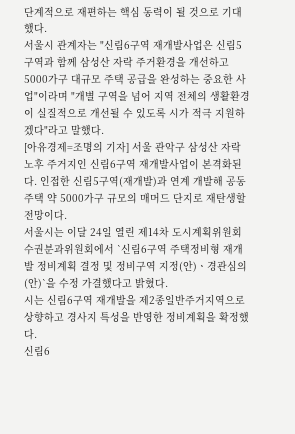단계적으로 재편하는 핵심 동력이 될 것으로 기대했다.
서울시 관계자는 "신림6구역 재개발사업은 신림5구역과 함께 삼성산 자락 주거환경을 개선하고 5000가구 대규모 주택 공급을 완성하는 중요한 사업"이라며 "개별 구역을 넘어 지역 전체의 생활환경이 실질적으로 개선될 수 있도록 시가 적극 지원하겠다"라고 말했다.
[아유경제=조명의 기자] 서울 관악구 삼성산 자락 노후 주거지인 신림6구역 재개발사업이 본격화된다. 인접한 신림5구역(재개발)과 연계 개발해 공동주택 약 5000가구 규모의 매머드 단지로 재탄생할 전망이다.
서울시는 이달 24일 열린 제14차 도시계획위원회 수권분과위원회에서 `신림6구역 주택정비형 재개발 정비계획 결정 및 정비구역 지정(안)ㆍ경관심의(안)`을 수정 가결했다고 밝혔다.
시는 신림6구역 재개발을 제2종일반주거지역으로 상향하고 경사지 특성을 반영한 정비계획을 확정했다.
신림6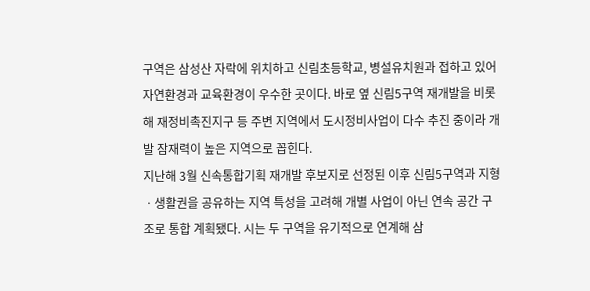구역은 삼성산 자락에 위치하고 신림초등학교, 병설유치원과 접하고 있어 자연환경과 교육환경이 우수한 곳이다. 바로 옆 신림5구역 재개발을 비롯해 재정비촉진지구 등 주변 지역에서 도시정비사업이 다수 추진 중이라 개발 잠재력이 높은 지역으로 꼽힌다.
지난해 3월 신속통합기획 재개발 후보지로 선정된 이후 신림5구역과 지형ㆍ생활권을 공유하는 지역 특성을 고려해 개별 사업이 아닌 연속 공간 구조로 통합 계획됐다. 시는 두 구역을 유기적으로 연계해 삼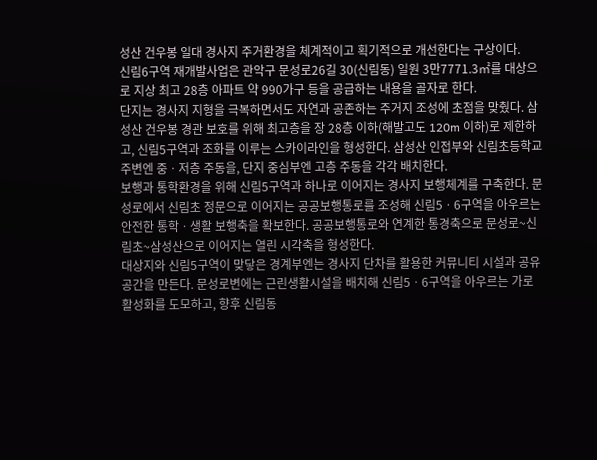성산 건우봉 일대 경사지 주거환경을 체계적이고 획기적으로 개선한다는 구상이다.
신림6구역 재개발사업은 관악구 문성로26길 30(신림동) 일원 3만7771.3㎡를 대상으로 지상 최고 28층 아파트 약 990가구 등을 공급하는 내용을 골자로 한다.
단지는 경사지 지형을 극복하면서도 자연과 공존하는 주거지 조성에 초점을 맞췄다. 삼성산 건우봉 경관 보호를 위해 최고층을 장 28층 이하(해발고도 120m 이하)로 제한하고, 신림5구역과 조화를 이루는 스카이라인을 형성한다. 삼성산 인접부와 신림초등학교 주변엔 중ㆍ저층 주동을, 단지 중심부엔 고층 주동을 각각 배치한다.
보행과 통학환경을 위해 신림5구역과 하나로 이어지는 경사지 보행체계를 구축한다. 문성로에서 신림초 정문으로 이어지는 공공보행통로를 조성해 신림5ㆍ6구역을 아우르는 안전한 통학ㆍ생활 보행축을 확보한다. 공공보행통로와 연계한 통경축으로 문성로~신림초~삼성산으로 이어지는 열린 시각축을 형성한다.
대상지와 신림5구역이 맞닿은 경계부엔는 경사지 단차를 활용한 커뮤니티 시설과 공유 공간을 만든다. 문성로변에는 근린생활시설을 배치해 신림5ㆍ6구역을 아우르는 가로 활성화를 도모하고, 향후 신림동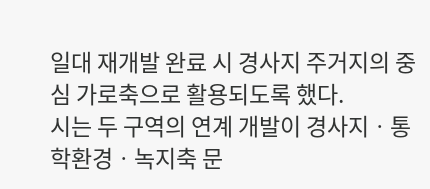일대 재개발 완료 시 경사지 주거지의 중심 가로축으로 활용되도록 했다.
시는 두 구역의 연계 개발이 경사지ㆍ통학환경ㆍ녹지축 문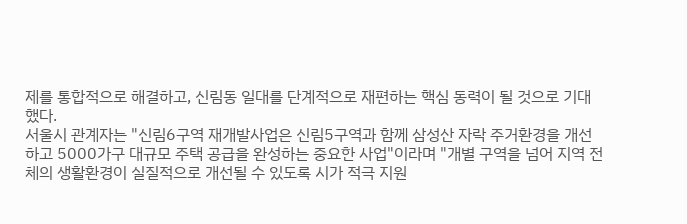제를 통합적으로 해결하고, 신림동 일대를 단계적으로 재편하는 핵심 동력이 될 것으로 기대했다.
서울시 관계자는 "신림6구역 재개발사업은 신림5구역과 함께 삼성산 자락 주거환경을 개선하고 5000가구 대규모 주택 공급을 완성하는 중요한 사업"이라며 "개별 구역을 넘어 지역 전체의 생활환경이 실질적으로 개선될 수 있도록 시가 적극 지원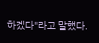하겠다"라고 말했다.